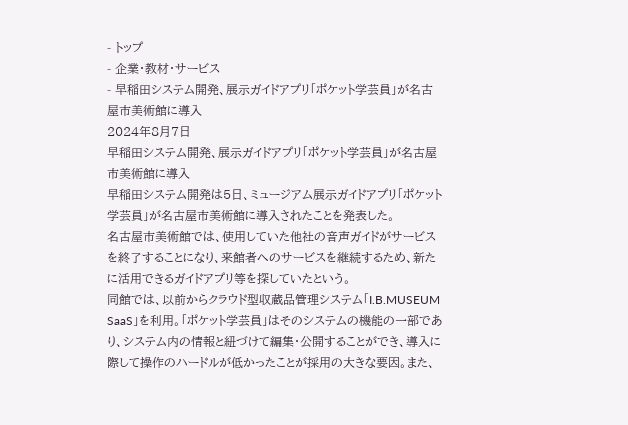- トップ
- 企業・教材・サービス
- 早稲田システム開発、展示ガイドアプリ「ポケット学芸員」が名古屋市美術館に導入
2024年8月7日
早稲田システム開発、展示ガイドアプリ「ポケット学芸員」が名古屋市美術館に導入
早稲田システム開発は5日、ミュージアム展示ガイドアプリ「ポケット学芸員」が名古屋市美術館に導入されたことを発表した。
名古屋市美術館では、使用していた他社の音声ガイドがサービスを終了することになり、来館者へのサービスを継続するため、新たに活用できるガイドアプリ等を探していたという。
同館では、以前からクラウド型収蔵品管理システム「I.B.MUSEUM SaaS」を利用。「ポケット学芸員」はそのシステムの機能の一部であり、システム内の情報と紐づけて編集・公開することができ、導入に際して操作のハードルが低かったことが採用の大きな要因。また、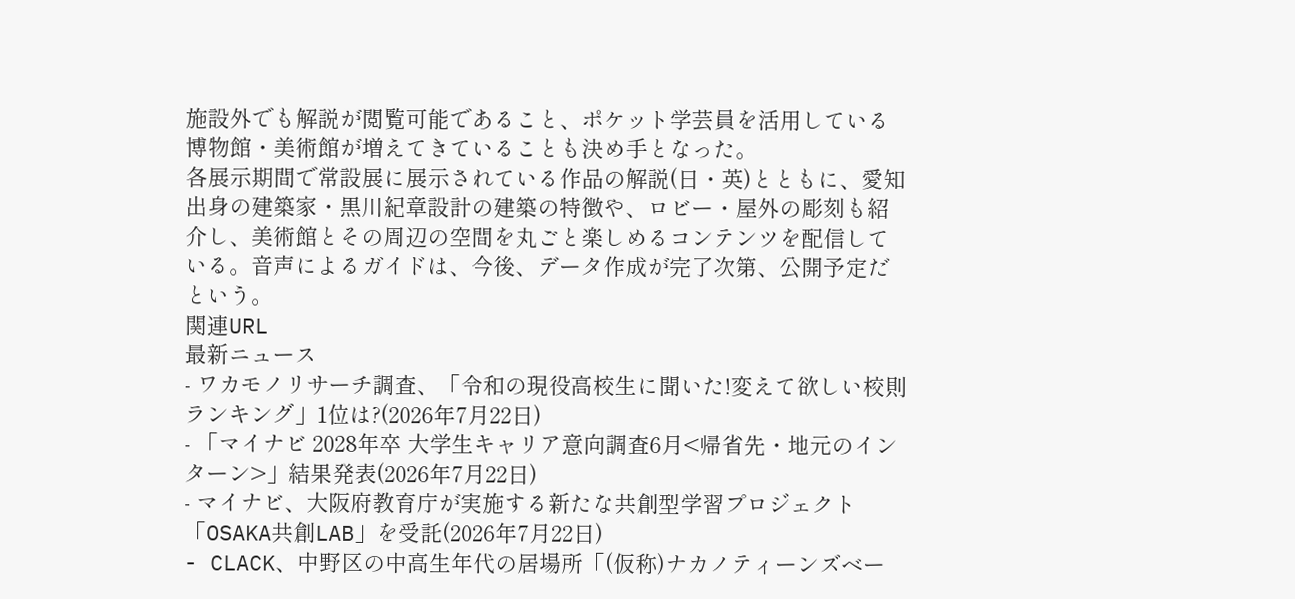施設外でも解説が閲覧可能であること、ポケット学芸員を活用している博物館・美術館が増えてきていることも決め手となった。
各展示期間で常設展に展示されている作品の解説(日・英)とともに、愛知出身の建築家・黒川紀章設計の建築の特徴や、ロビー・屋外の彫刻も紹介し、美術館とその周辺の空間を丸ごと楽しめるコンテンツを配信している。音声によるガイドは、今後、データ作成が完了次第、公開予定だという。
関連URL
最新ニュース
- ワカモノリサーチ調査、「令和の現役高校生に聞いた!変えて欲しい校則ランキング」1位は?(2026年7月22日)
- 「マイナビ 2028年卒 大学生キャリア意向調査6月<帰省先・地元のインターン>」結果発表(2026年7月22日)
- マイナビ、大阪府教育庁が実施する新たな共創型学習プロジェクト「OSAKA共創LAB」を受託(2026年7月22日)
- CLACK、中野区の中高生年代の居場所「(仮称)ナカノティーンズベー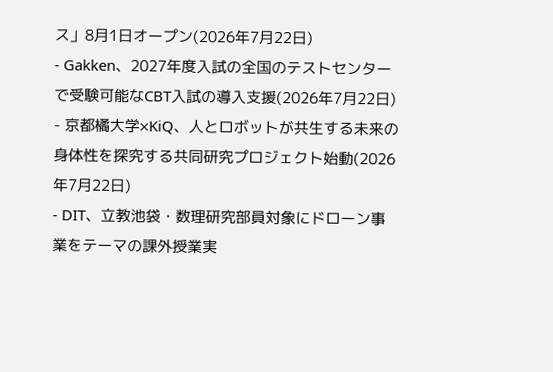ス」8月1日オープン(2026年7月22日)
- Gakken、2027年度入試の全国のテストセンターで受験可能なCBT入試の導入支援(2026年7月22日)
- 京都橘大学×KiQ、人とロボットが共生する未来の身体性を探究する共同研究プロジェクト始動(2026年7月22日)
- DIT、立教池袋・数理研究部員対象にドローン事業をテーマの課外授業実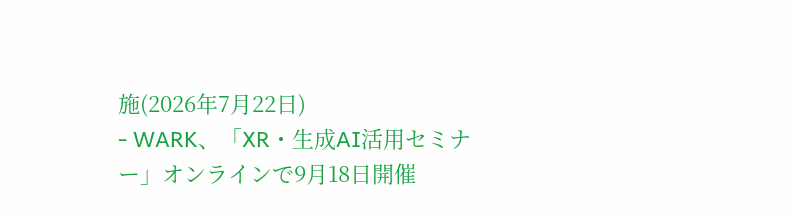施(2026年7月22日)
- WARK、「XR・生成AI活用セミナー」オンラインで9月18日開催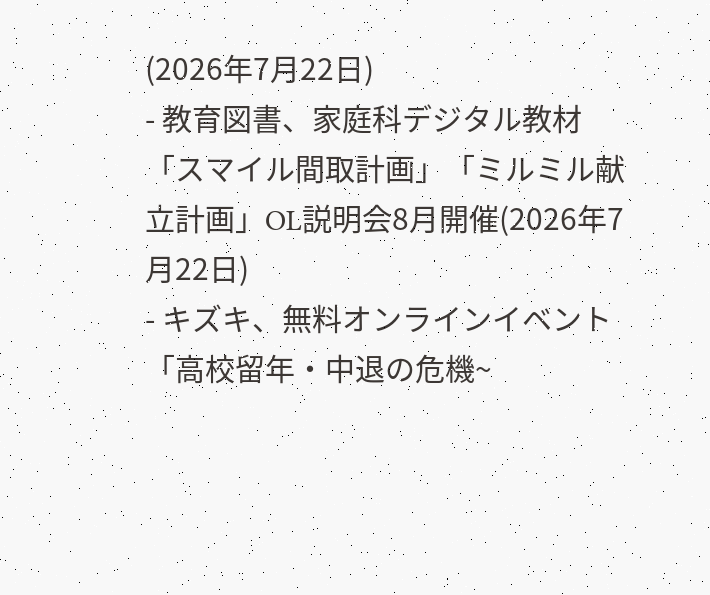(2026年7月22日)
- 教育図書、家庭科デジタル教材「スマイル間取計画」「ミルミル献立計画」OL説明会8月開催(2026年7月22日)
- キズキ、無料オンラインイベント「高校留年・中退の危機~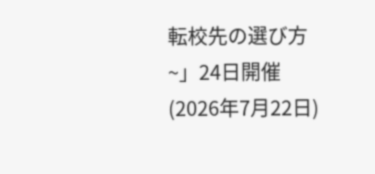転校先の選び方~」24日開催(2026年7月22日)